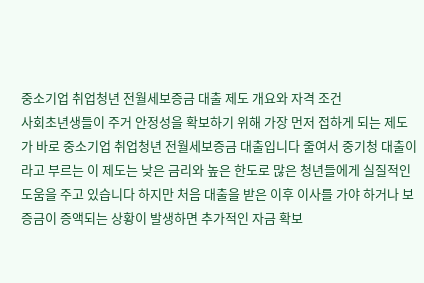중소기업 취업청년 전월세보증금 대출 제도 개요와 자격 조건
사회초년생들이 주거 안정성을 확보하기 위해 가장 먼저 접하게 되는 제도가 바로 중소기업 취업청년 전월세보증금 대출입니다 줄여서 중기청 대출이라고 부르는 이 제도는 낮은 금리와 높은 한도로 많은 청년들에게 실질적인 도움을 주고 있습니다 하지만 처음 대출을 받은 이후 이사를 가야 하거나 보증금이 증액되는 상황이 발생하면 추가적인 자금 확보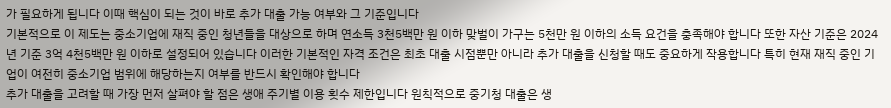가 필요하게 됩니다 이때 핵심이 되는 것이 바로 추가 대출 가능 여부와 그 기준입니다
기본적으로 이 제도는 중소기업에 재직 중인 청년들을 대상으로 하며 연소득 3천5백만 원 이하 맞벌이 가구는 5천만 원 이하의 소득 요건을 충족해야 합니다 또한 자산 기준은 2024년 기준 3억 4천5백만 원 이하로 설정되어 있습니다 이러한 기본적인 자격 조건은 최초 대출 시점뿐만 아니라 추가 대출을 신청할 때도 중요하게 작용합니다 특히 현재 재직 중인 기업이 여전히 중소기업 범위에 해당하는지 여부를 반드시 확인해야 합니다
추가 대출을 고려할 때 가장 먼저 살펴야 할 점은 생애 주기별 이용 횟수 제한입니다 원칙적으로 중기청 대출은 생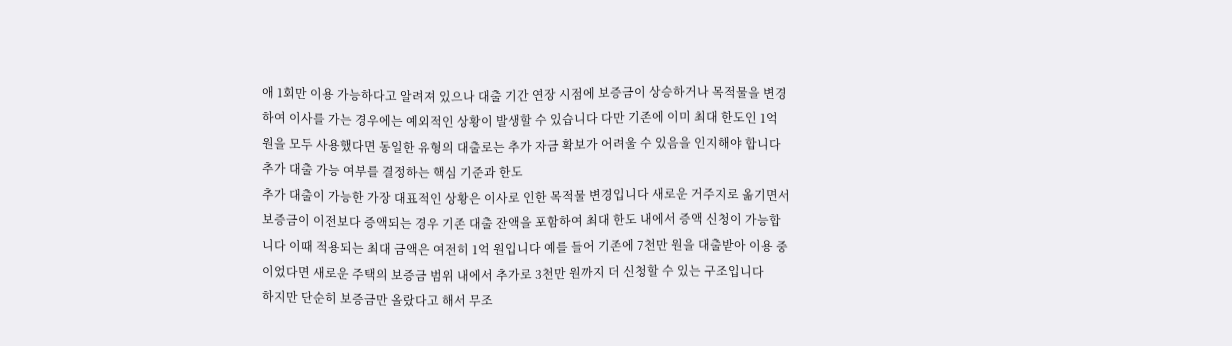애 1회만 이용 가능하다고 알려져 있으나 대출 기간 연장 시점에 보증금이 상승하거나 목적물을 변경하여 이사를 가는 경우에는 예외적인 상황이 발생할 수 있습니다 다만 기존에 이미 최대 한도인 1억 원을 모두 사용했다면 동일한 유형의 대출로는 추가 자금 확보가 어려울 수 있음을 인지해야 합니다
추가 대출 가능 여부를 결정하는 핵심 기준과 한도
추가 대출이 가능한 가장 대표적인 상황은 이사로 인한 목적물 변경입니다 새로운 거주지로 옮기면서 보증금이 이전보다 증액되는 경우 기존 대출 잔액을 포함하여 최대 한도 내에서 증액 신청이 가능합니다 이때 적용되는 최대 금액은 여전히 1억 원입니다 예를 들어 기존에 7천만 원을 대출받아 이용 중이었다면 새로운 주택의 보증금 범위 내에서 추가로 3천만 원까지 더 신청할 수 있는 구조입니다
하지만 단순히 보증금만 올랐다고 해서 무조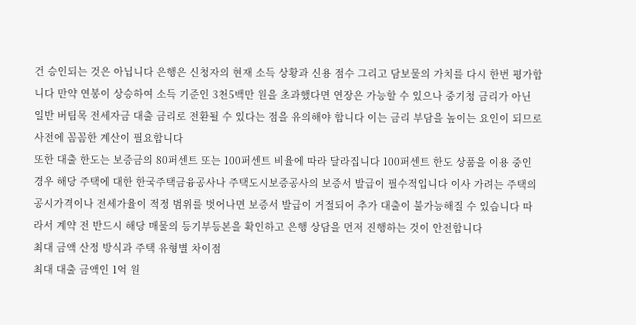건 승인되는 것은 아닙니다 은행은 신청자의 현재 소득 상황과 신용 점수 그리고 담보물의 가치를 다시 한번 평가합니다 만약 연봉이 상승하여 소득 기준인 3천5백만 원을 초과했다면 연장은 가능할 수 있으나 중기청 금리가 아닌 일반 버팀목 전세자금 대출 금리로 전환될 수 있다는 점을 유의해야 합니다 이는 금리 부담을 높이는 요인이 되므로 사전에 꼼꼼한 계산이 필요합니다
또한 대출 한도는 보증금의 80퍼센트 또는 100퍼센트 비율에 따라 달라집니다 100퍼센트 한도 상품을 이용 중인 경우 해당 주택에 대한 한국주택금융공사나 주택도시보증공사의 보증서 발급이 필수적입니다 이사 가려는 주택의 공시가격이나 전세가율이 적정 범위를 벗어나면 보증서 발급이 거절되어 추가 대출이 불가능해질 수 있습니다 따라서 계약 전 반드시 해당 매물의 등기부등본을 확인하고 은행 상담을 먼저 진행하는 것이 안전합니다
최대 금액 산정 방식과 주택 유형별 차이점
최대 대출 금액인 1억 원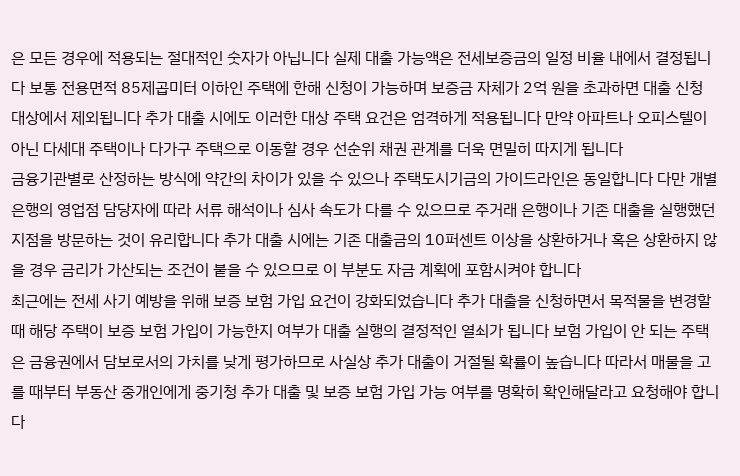은 모든 경우에 적용되는 절대적인 숫자가 아닙니다 실제 대출 가능액은 전세보증금의 일정 비율 내에서 결정됩니다 보통 전용면적 85제곱미터 이하인 주택에 한해 신청이 가능하며 보증금 자체가 2억 원을 초과하면 대출 신청 대상에서 제외됩니다 추가 대출 시에도 이러한 대상 주택 요건은 엄격하게 적용됩니다 만약 아파트나 오피스텔이 아닌 다세대 주택이나 다가구 주택으로 이동할 경우 선순위 채권 관계를 더욱 면밀히 따지게 됩니다
금융기관별로 산정하는 방식에 약간의 차이가 있을 수 있으나 주택도시기금의 가이드라인은 동일합니다 다만 개별 은행의 영업점 담당자에 따라 서류 해석이나 심사 속도가 다를 수 있으므로 주거래 은행이나 기존 대출을 실행했던 지점을 방문하는 것이 유리합니다 추가 대출 시에는 기존 대출금의 10퍼센트 이상을 상환하거나 혹은 상환하지 않을 경우 금리가 가산되는 조건이 붙을 수 있으므로 이 부분도 자금 계획에 포함시켜야 합니다
최근에는 전세 사기 예방을 위해 보증 보험 가입 요건이 강화되었습니다 추가 대출을 신청하면서 목적물을 변경할 때 해당 주택이 보증 보험 가입이 가능한지 여부가 대출 실행의 결정적인 열쇠가 됩니다 보험 가입이 안 되는 주택은 금융권에서 담보로서의 가치를 낮게 평가하므로 사실상 추가 대출이 거절될 확률이 높습니다 따라서 매물을 고를 때부터 부동산 중개인에게 중기청 추가 대출 및 보증 보험 가입 가능 여부를 명확히 확인해달라고 요청해야 합니다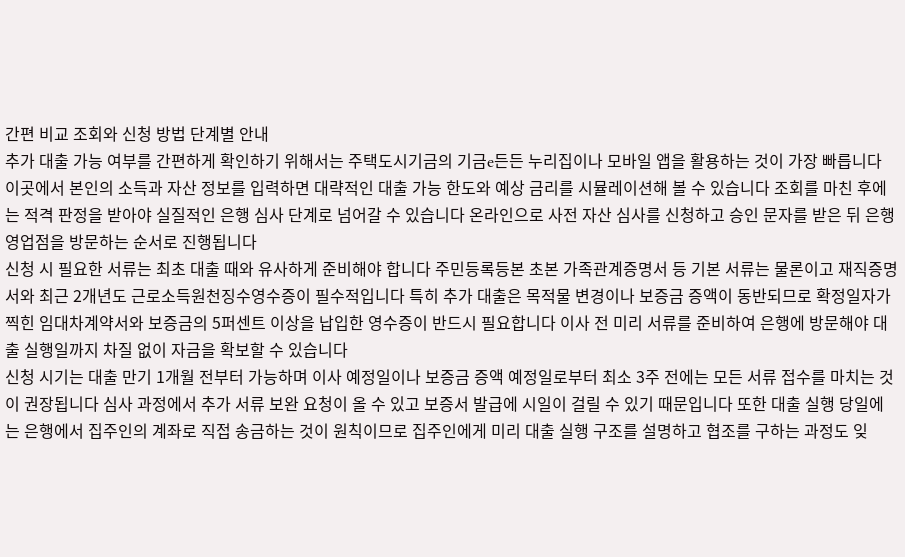간편 비교 조회와 신청 방법 단계별 안내
추가 대출 가능 여부를 간편하게 확인하기 위해서는 주택도시기금의 기금e든든 누리집이나 모바일 앱을 활용하는 것이 가장 빠릅니다 이곳에서 본인의 소득과 자산 정보를 입력하면 대략적인 대출 가능 한도와 예상 금리를 시뮬레이션해 볼 수 있습니다 조회를 마친 후에는 적격 판정을 받아야 실질적인 은행 심사 단계로 넘어갈 수 있습니다 온라인으로 사전 자산 심사를 신청하고 승인 문자를 받은 뒤 은행 영업점을 방문하는 순서로 진행됩니다
신청 시 필요한 서류는 최초 대출 때와 유사하게 준비해야 합니다 주민등록등본 초본 가족관계증명서 등 기본 서류는 물론이고 재직증명서와 최근 2개년도 근로소득원천징수영수증이 필수적입니다 특히 추가 대출은 목적물 변경이나 보증금 증액이 동반되므로 확정일자가 찍힌 임대차계약서와 보증금의 5퍼센트 이상을 납입한 영수증이 반드시 필요합니다 이사 전 미리 서류를 준비하여 은행에 방문해야 대출 실행일까지 차질 없이 자금을 확보할 수 있습니다
신청 시기는 대출 만기 1개월 전부터 가능하며 이사 예정일이나 보증금 증액 예정일로부터 최소 3주 전에는 모든 서류 접수를 마치는 것이 권장됩니다 심사 과정에서 추가 서류 보완 요청이 올 수 있고 보증서 발급에 시일이 걸릴 수 있기 때문입니다 또한 대출 실행 당일에는 은행에서 집주인의 계좌로 직접 송금하는 것이 원칙이므로 집주인에게 미리 대출 실행 구조를 설명하고 협조를 구하는 과정도 잊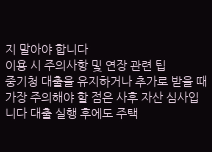지 말아야 합니다
이용 시 주의사항 및 연장 관련 팁
중기청 대출을 유지하거나 추가로 받을 때 가장 주의해야 할 점은 사후 자산 심사입니다 대출 실행 후에도 주택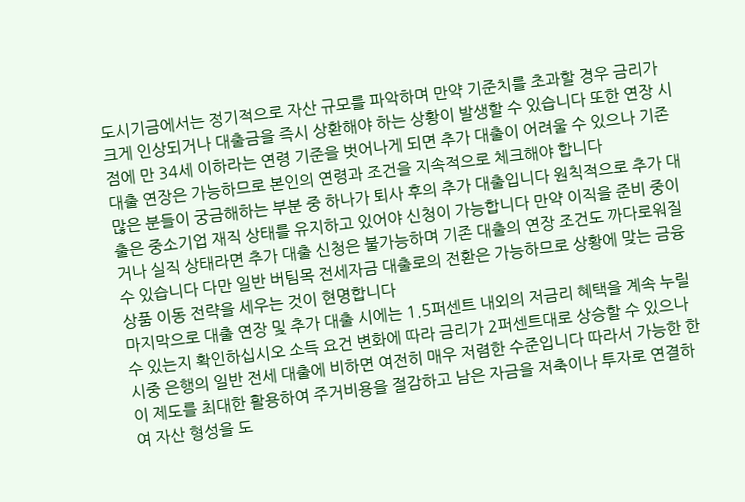도시기금에서는 정기적으로 자산 규모를 파악하며 만약 기준치를 초과할 경우 금리가 크게 인상되거나 대출금을 즉시 상환해야 하는 상황이 발생할 수 있습니다 또한 연장 시점에 만 34세 이하라는 연령 기준을 벗어나게 되면 추가 대출이 어려울 수 있으나 기존 대출 연장은 가능하므로 본인의 연령과 조건을 지속적으로 체크해야 합니다
많은 분들이 궁금해하는 부분 중 하나가 퇴사 후의 추가 대출입니다 원칙적으로 추가 대출은 중소기업 재직 상태를 유지하고 있어야 신청이 가능합니다 만약 이직을 준비 중이거나 실직 상태라면 추가 대출 신청은 불가능하며 기존 대출의 연장 조건도 까다로워질 수 있습니다 다만 일반 버팀목 전세자금 대출로의 전환은 가능하므로 상황에 맞는 금융 상품 이동 전략을 세우는 것이 현명합니다
마지막으로 대출 연장 및 추가 대출 시에는 1.5퍼센트 내외의 저금리 혜택을 계속 누릴 수 있는지 확인하십시오 소득 요건 변화에 따라 금리가 2퍼센트대로 상승할 수 있으나 시중 은행의 일반 전세 대출에 비하면 여전히 매우 저렴한 수준입니다 따라서 가능한 한 이 제도를 최대한 활용하여 주거비용을 절감하고 남은 자금을 저축이나 투자로 연결하여 자산 형성을 도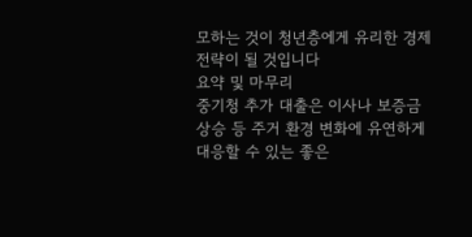모하는 것이 청년층에게 유리한 경제 전략이 될 것입니다
요약 및 마무리
중기청 추가 대출은 이사나 보증금 상승 등 주거 환경 변화에 유연하게 대응할 수 있는 좋은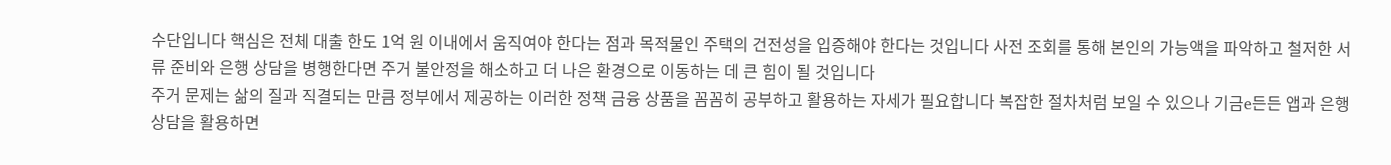수단입니다 핵심은 전체 대출 한도 1억 원 이내에서 움직여야 한다는 점과 목적물인 주택의 건전성을 입증해야 한다는 것입니다 사전 조회를 통해 본인의 가능액을 파악하고 철저한 서류 준비와 은행 상담을 병행한다면 주거 불안정을 해소하고 더 나은 환경으로 이동하는 데 큰 힘이 될 것입니다
주거 문제는 삶의 질과 직결되는 만큼 정부에서 제공하는 이러한 정책 금융 상품을 꼼꼼히 공부하고 활용하는 자세가 필요합니다 복잡한 절차처럼 보일 수 있으나 기금e든든 앱과 은행 상담을 활용하면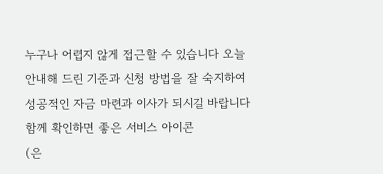누구나 어렵지 않게 접근할 수 있습니다 오늘 안내해 드린 기준과 신청 방법을 잘 숙지하여 성공적인 자금 마련과 이사가 되시길 바랍니다
함께 확인하면 좋은 서비스 아이콘
(은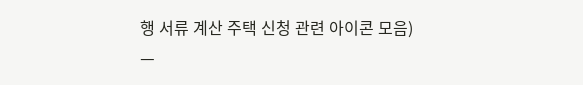행 서류 계산 주택 신청 관련 아이콘 모음)
ㅡ